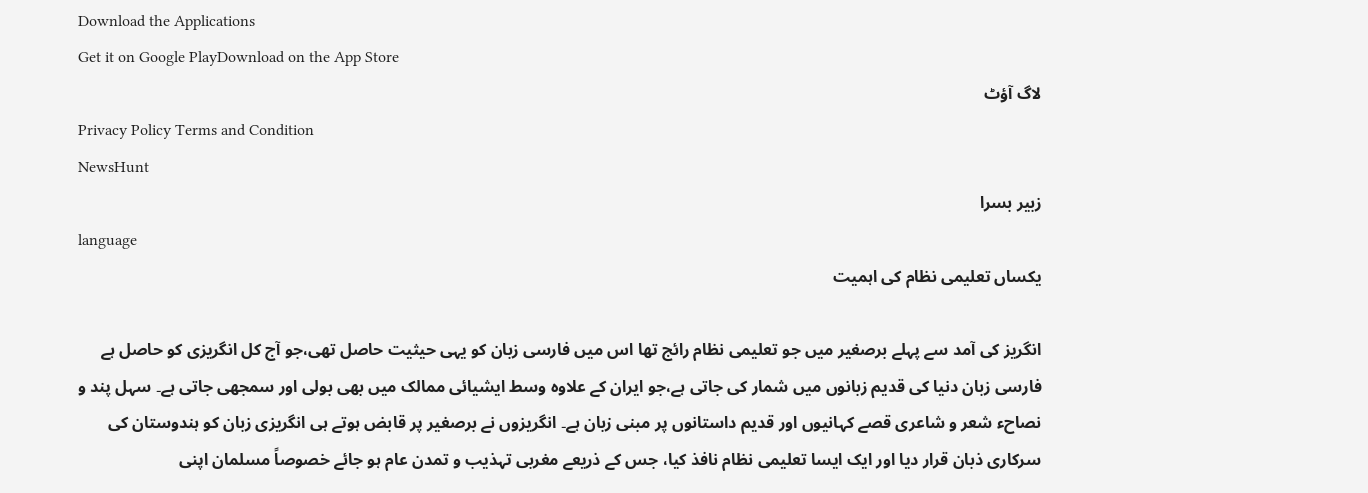Download the Applications
Get it on Google PlayDownload on the App Store
لاگ آؤٹ
Privacy Policy Terms and Condition
NewsHunt
زبیر بسرا
language
یکساں تعلیمی نظام کی اہمیت

انگریز کی آمد سے پہلے برصغیر میں جو تعلیمی نظام رائج تھا اس میں فارسی زبان کو یہی حیثیت حاصل تھی،جو آج کل انگریزی کو حاصل ہے فارسی زبان دنیا کی قدیم زبانوں میں شمار کی جاتی ہے،جو ایران کے علاوہ وسط ایشیائی ممالک میں بھی بولی اور سمجھی جاتی ہے۔ سہل پند و نصاحء شعر و شاعری قصے کہانیوں اور قدیم داستانوں پر مبنی زبان ہے۔ انگریزوں نے برصغیر پر قابض ہوتے ہی انگریزی زبان کو ہندوستان کی سرکاری ذبان قرار دیا اور ایک ایسا تعلیمی نظام نافذ کیا، جس کے ذریعے مغربی تہذیب و تمدن عام ہو جائے خصوصاً مسلمان اپنی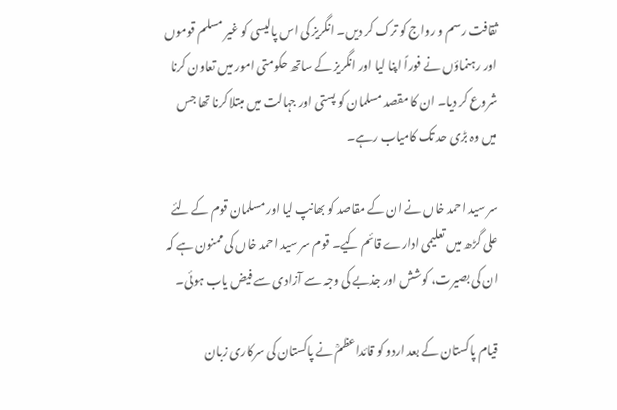ثقافت رسم و رواج کو ترک کر دیں۔ انگریز کی اس پالیسی کو غیر مسلم قوموں اور رہنماؤں نے فوراً اپنا لیا اور انگریز کے ساتھ حکومتی امور میں تعاون کرنا شروع کر دیا۔ ان کا مقصد مسلمان کو پستی اور جہالت میں مبتلا کرنا تھا جس میں وہ بڑی حد تک کامیاب رہے۔

سر سید احمد خاں نے ان کے مقاصد کو بھانپ لیا اور مسلمان قوم کے لئے علی گڑھ میں تعلیمی ادارے قائم کیے۔ قوم سر سید احمد خاں کی ممنون ہے کہ ان کی بصیرت، کوشش اور جذبے کی وجہ سے آزادی سے فیض یاب ہوئی۔

قیام پاکستان کے بعد اردو کو قائداعظمؒ نے پاکستان کی سرکاری زبان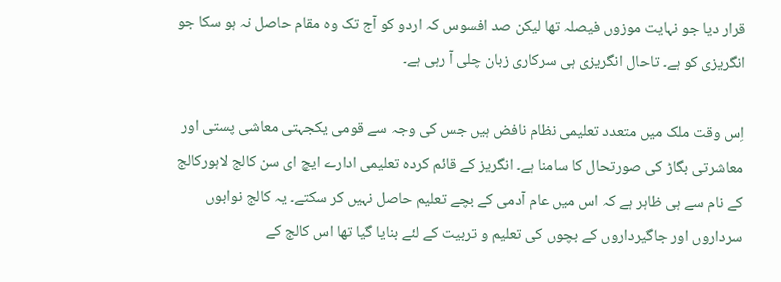قرار دیا جو نہایت موزوں فیصلہ تھا لیکن صد افسوس کہ اردو کو آج تک وہ مقام حاصل نہ ہو سکا جو انگریزی کو ہے۔ تاحال انگریزی ہی سرکاری زبان چلی آ رہی ہے۔

اِس وقت ملک میں متعدد تعلیمی نظام نافض ہیں جس کی وجہ سے قومی یکجہتی معاشی پستی اور معاشرتی بگاڑ کی صورتحال کا سامنا ہے۔ انگریز کے قائم کردہ تعلیمی ادارے ایچ ای سن کالج لاہورکالج کے نام سے ہی ظاہر ہے کہ اس میں عام آدمی کے بچے تعلیم حاصل نہیں کر سکتے۔ یہ کالج نوابوں سرداروں اور جاگیرداروں کے بچوں کی تعلیم و تربیت کے لئے بنایا گیا تھا اس کالج کے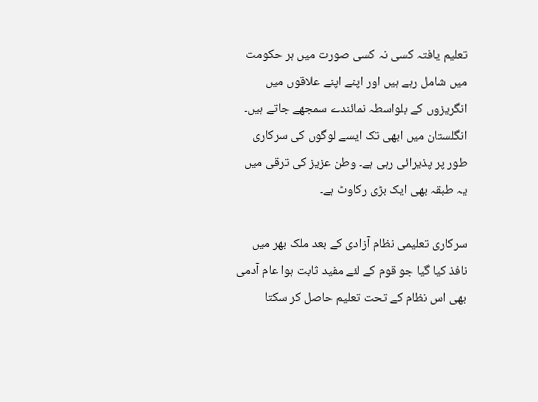تعلیم یافتہ کسی نہ کسی صورت میں ہر حکومت میں شامل رہے ہیں اور اپنے اپنے علاقوں میں انگریزوں کے بلواسطہ نمائندے سمجھے جاتے ہیں۔ انگلستان میں ابھی تک ایسے لوگوں کی سرکاری طور پر پذیرائی رہی ہے۔ وطن عزیز کی ترقی میں یہ طبقہ بھی ایک بڑی رکاوٹ ہے۔

سرکاری تعلیمی نظام آزادی کے بعد ملک بھر میں نافذ کیا گیا جو قوم کے لئے مفید ثابت ہوا عام آدمی بھی اس نظام کے تحت تعلیم حاصل کر سکتا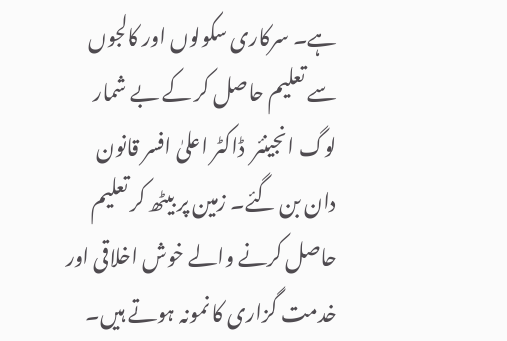ہے۔ سرکاری سکولوں اور کالجوں سے تعلیم حاصل کر کے بے شمار لوگ انجینئر  ڈاکٹر اعلیٰ افسر قانون دان بن گئے۔ زمین پر بیٹھ کر تعلیم حاصل کرنے والے خوش اخلاقی اور خدمت گزاری کا نمونہ ہوتے ہیں۔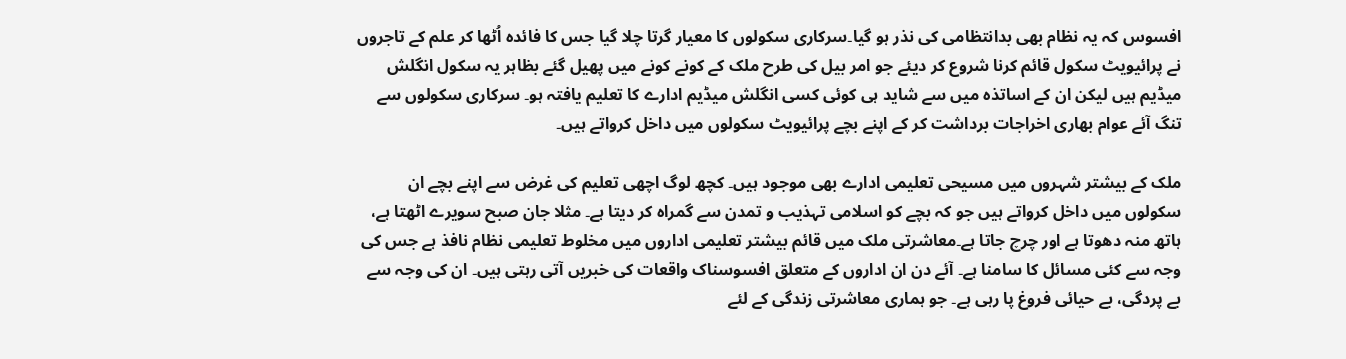افسوس کہ یہ نظام بھی بدانتظامی کی نذر ہو گیا۔سرکاری سکولوں کا معیار گرتا چلا گیا جس کا فائدہ اُٹھا کر علم کے تاجروں نے پرائیویٹ سکول قائم کرنا شروع کر دیئے جو امر بیل کی طرح ملک کے کونے کونے میں پھیل گئے بظاہر یہ سکول انگلش میڈیم ہیں لیکن ان کے اساتذہ میں سے شاید ہی کوئی کسی انگلش میڈیم ادارے کا تعلیم یافتہ ہو۔ سرکاری سکولوں سے تنگ آئے عوام بھاری اخراجات برداشت کر کے اپنے بچے پرائیویٹ سکولوں میں داخل کرواتے ہیں۔

ملک کے بیشتر شہروں میں مسیحی تعلیمی ادارے بھی موجود ہیں۔ کچھ لوگ اچھی تعلیم کی غرض سے اپنے بچے ان سکولوں میں داخل کرواتے ہیں جو کہ بچے کو اسلامی تہذیب و تمدن سے گمراہ کر دیتا ہے۔ مثلا جان صبح سویرے اٹھتا ہے، ہاتھ منہ دھوتا ہے اور چرچ جاتا ہے۔معاشرتی ملک میں قائم بیشتر تعلیمی اداروں میں مخلوط تعلیمی نظام نافذ ہے جس کی وجہ سے کئی مسائل کا سامنا ہے۔ آئے دن ان اداروں کے متعلق افسوسناک واقعات کی خبریں آتی رہتی ہیں۔ ان کی وجہ سے بے پردگی، بے حیائی فروغ پا رہی ہے۔ جو ہماری معاشرتی زندگی کے لئے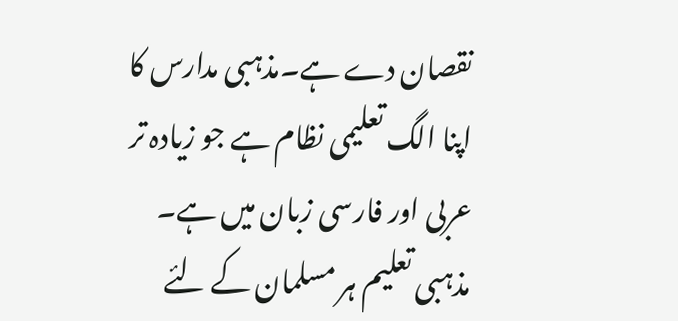نقصان دے ہے۔مذہبی مدارس کا اپنا الگ تعلیمی نظام ہے جو زیادہ تر عربی اور فارسی زبان میں ہے۔ مذہبی تعلیم ہر مسلمان کے لئے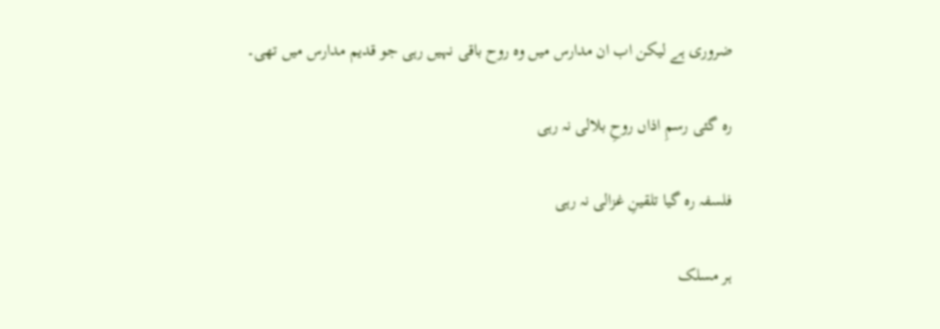ضروری ہے لیکن اب ان مدارس میں وہ روح باقی نہیں رہی جو قدیم مدارس میں تھی۔

رہ گئی رسمِ اذاں روحِ بلالی نہ رہی

فلسفہ رہ گیا تلقینِ غزالی نہ رہی

ہر مسلک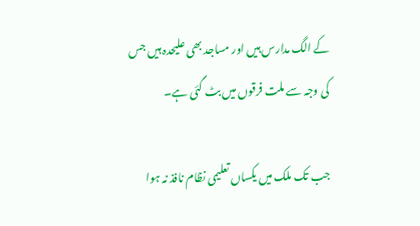کے الگ مدارس ہیں اور مساجد بھی علیحدہ ہیں جس کی وجہ سے ملت فرقوں میں بٹ گئی ہے۔

جب تک ملک میں یکساں تعلیمی نظام نافذ نہ ہوا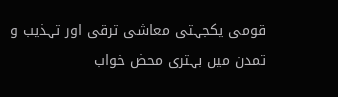قومی یکجہتی معاشی ترقی اور تہذیب و تمدن میں بہتری محض خواب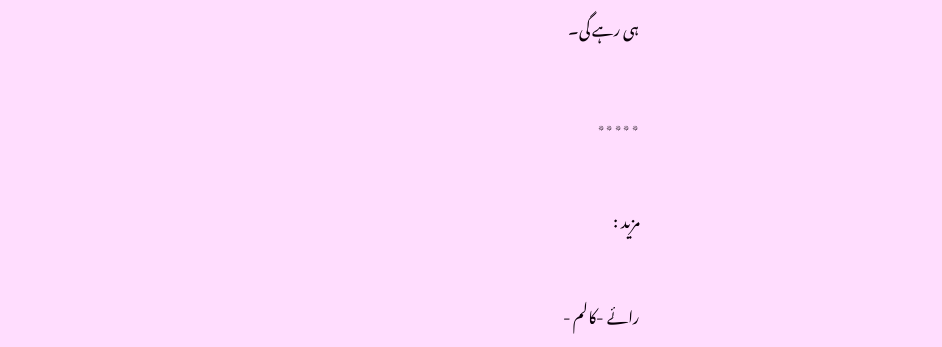ہی رہے گی۔

٭٭٭٭٭

مزید :

رائے -کالم -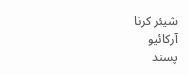شیئر کرنا
آرکائیو
پسند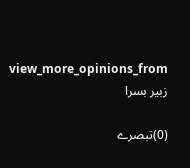view_more_opinions_from زبیر بسرا

(0)تبصرے